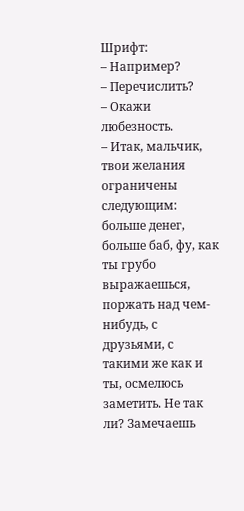Шрифт:
– Например?
– Перечислить?
– Окажи любезность.
– Итак, мальчик, твои желания ограничены следующим: больше денег, больше баб, фу, как ты грубо выражаешься, поржать над чем-нибудь, с друзьями, с такими же как и ты, осмелюсь заметить. Не так ли? Замечаешь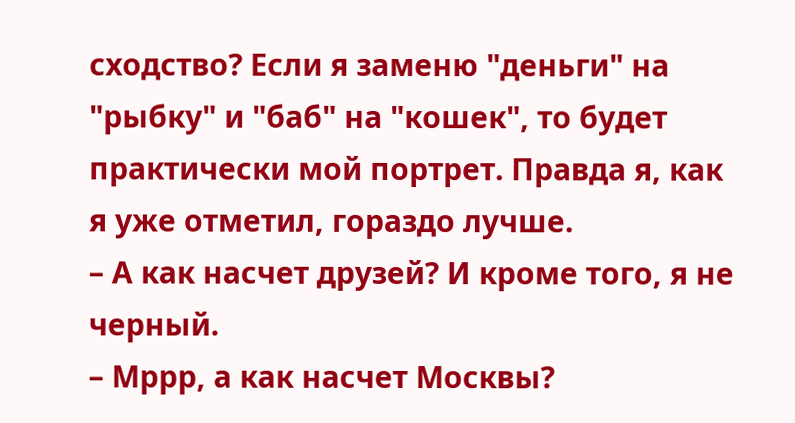сходство? Если я заменю "деньги" на "рыбку" и "баб" на "кошек", то будет практически мой портрет. Правда я, как я уже отметил, гораздо лучше.
– А как насчет друзей? И кроме того, я не черный.
– Мррр, а как насчет Москвы?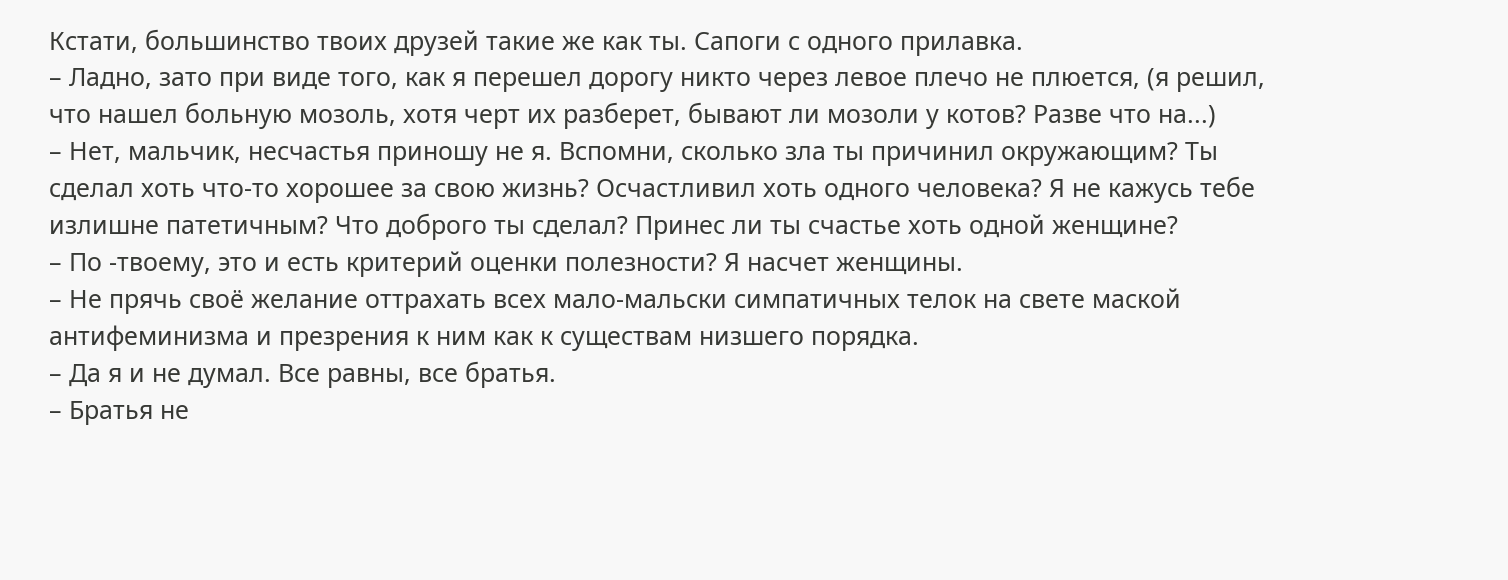Кстати, большинство твоих друзей такие же как ты. Сапоги с одного прилавка.
– Ладно, зато при виде того, как я перешел дорогу никто через левое плечо не плюется, (я решил, что нашел больную мозоль, хотя черт их разберет, бывают ли мозоли у котов? Разве что на...)
– Нет, мальчик, несчастья приношу не я. Вспомни, сколько зла ты причинил окружающим? Ты сделал хоть что-то хорошее за свою жизнь? Осчастливил хоть одного человека? Я не кажусь тебе излишне патетичным? Что доброго ты сделал? Принес ли ты счастье хоть одной женщине?
– По -твоему, это и есть критерий оценки полезности? Я насчет женщины.
– Не прячь своё желание оттрахать всех мало-мальски симпатичных телок на свете маской антифеминизма и презрения к ним как к существам низшего порядка.
– Да я и не думал. Все равны, все братья.
– Братья не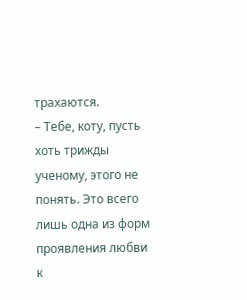трахаются.
– Тебе, коту, пусть хоть трижды ученому, этого не понять. Это всего лишь одна из форм проявления любви к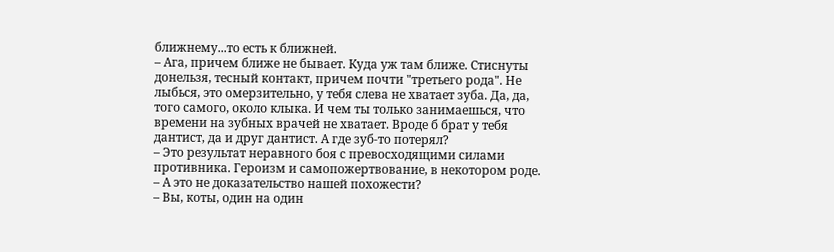ближнему...то есть к ближней.
– Ага, причем ближе не бывает. Куда уж там ближе. Стиснуты донельзя, тесный контакт, причем почти "третьего рода". Не лыбься, это омерзительно, у тебя слева не хватает зуба. Да, да, того самого, около клыка. И чем ты только занимаешься, что времени на зубных врачей не хватает. Вроде б брат у тебя дантист, да и друг дантист. А где зуб-то потерял?
– Это результат неравного боя с превосходящими силами противника. Героизм и самопожертвование, в некотором роде.
– А это не доказательство нашей похожести?
– Вы, коты, один на один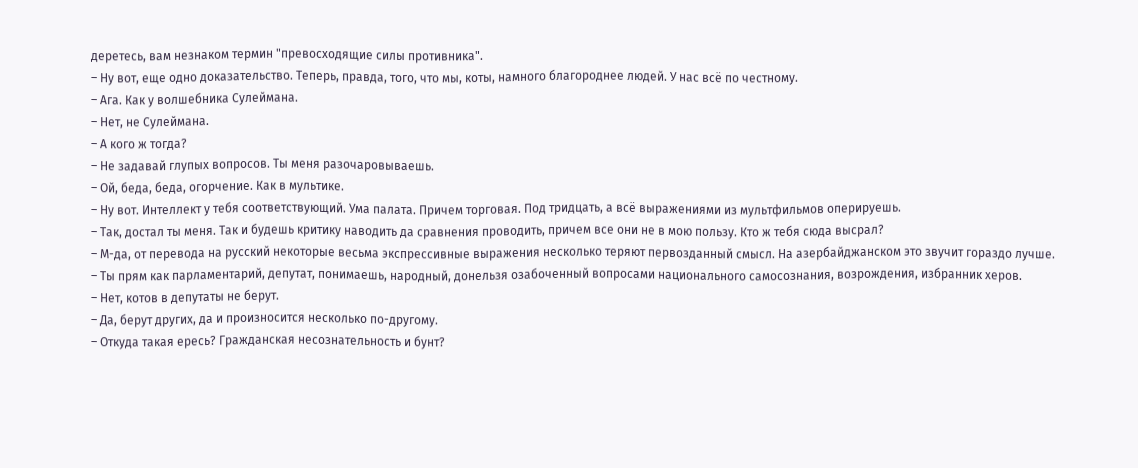деретесь, вам незнаком термин "превосходящие силы противника".
– Ну вот, еще одно доказательство. Теперь, правда, того, что мы, коты, намного благороднее людей. У нас всё по честному.
– Ага. Как у волшебника Сулеймана.
– Нет, не Сулеймана.
– А кого ж тогда?
– Не задавай глупых вопросов. Ты меня разочаровываешь.
– Ой, беда, беда, огорчение. Как в мультике.
– Ну вот. Интеллект у тебя соответствующий. Ума палата. Причем торговая. Под тридцать, а всё выражениями из мультфильмов оперируешь.
– Так, достал ты меня. Так и будешь критику наводить да сравнения проводить, причем все они не в мою пользу. Кто ж тебя сюда высрал?
– М-да, от перевода на русский некоторые весьма экспрессивные выражения несколько теряют первозданный смысл. На азербайджанском это звучит гораздо лучше.
– Ты прям как парламентарий, депутат, понимаешь, народный, донельзя озабоченный вопросами национального самосознания, возрождения, избранник херов.
– Нет, котов в депутаты не берут.
– Да, берут других, да и произносится несколько по-другому.
– Откуда такая ересь? Гражданская несознательность и бунт?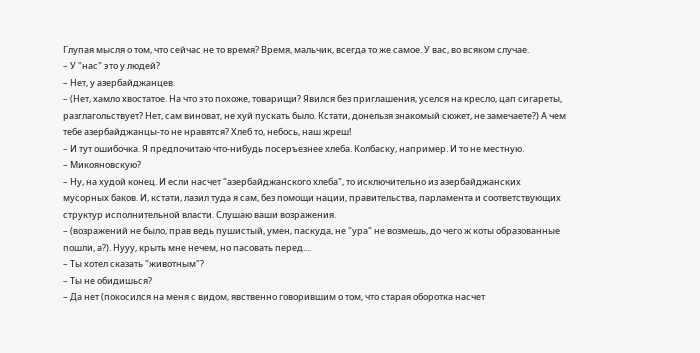Глупая мысля о том, что сейчас не то время? Время, мальчик, всегда то же самое. У вас, во всяком случае.
– У "нас" это у людей?
– Нет, у азербайджанцев.
– (Нет, хамло хвостатое. На что это похоже, товарищи? Явился без приглашения, уселся на кресло, цап сигареты, разглагольствует? Нет, сам виноват, не хуй пускать было. Кстати, донельзя знакомый сюжет, не замечаете?) А чем тебе азербайджанцы-то не нравятся? Хлеб то, небось, наш жреш!
– И тут ошибочка. Я предпочитаю что-нибудь посеръезнее хлеба. Колбаску, например. И то не местную.
– Микояновскую?
– Ну, на худой конец. И если насчет "азербайджанского хлеба", то исключительно из азербайджанских мусорных баков. И, кстати, лазил туда я сам, без помощи нации, правительства, парламента и соответствующих структур исполнительной власти. Слушаю ваши возражения.
– (возражений не было, прав ведь пушистый, умен, паскуда, не "ура" не возмешь, до чего ж коты образованные пошли, а?). Нууу, крыть мне нечем, но пасовать перед....
– Ты хотел сказать "животным"?
– Ты не обидишься?
– Да нет (покосился на меня с видом, явственно говорившим о том, что старая оборотка насчет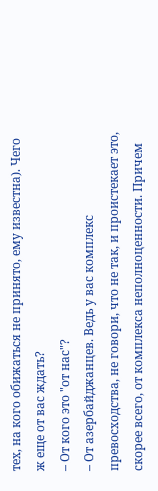тех, на кого обижаться не принято, ему известна). Чего ж еще от вас ждать?
– От кого это "от нас"?
– От азербайджанцев. Ведь у вас комплекс превосходства, не говори, что не так, и проистекает это, скорее всего, от комплекса неполноценности. Причем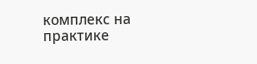комплекс на практике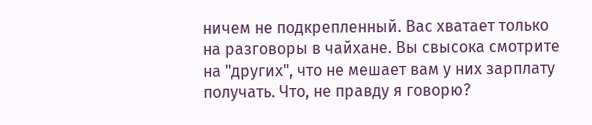ничем не подкрепленный. Вас хватает только на разговоры в чайхане. Вы свысока смотрите на "других", что не мешает вам у них зарплату получать. Что, не правду я говорю?